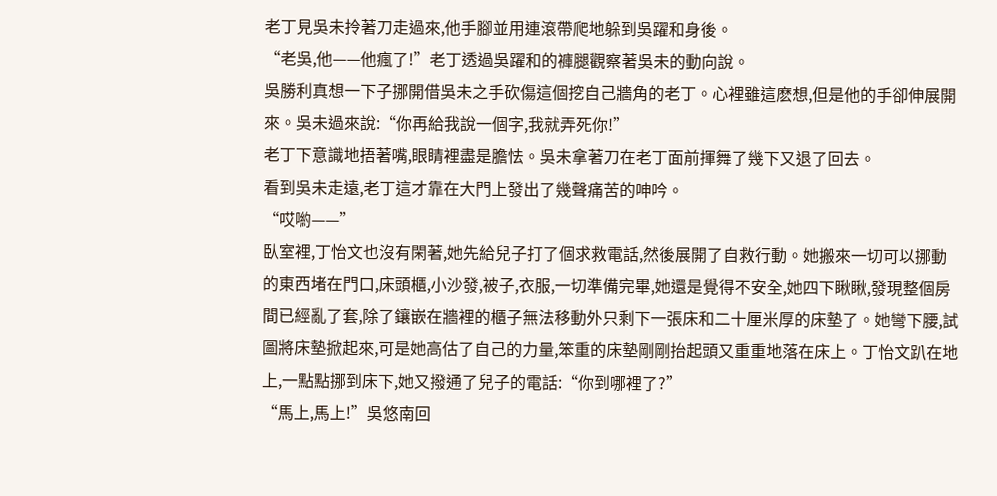老丁見吳未拎著刀走過來,他手腳並用連滾帶爬地躲到吳躍和身後。
“老吳,他——他瘋了!”老丁透過吳躍和的褲腿觀察著吳未的動向說。
吳勝利真想一下子挪開借吳未之手砍傷這個挖自己牆角的老丁。心裡雖這麽想,但是他的手卻伸展開來。吳未過來說:“你再給我說一個字,我就弄死你!”
老丁下意識地捂著嘴,眼睛裡盡是膽怯。吳未拿著刀在老丁面前揮舞了幾下又退了回去。
看到吳未走遠,老丁這才靠在大門上發出了幾聲痛苦的呻吟。
“哎喲——”
臥室裡,丁怡文也沒有閑著,她先給兒子打了個求救電話,然後展開了自救行動。她搬來一切可以挪動的東西堵在門口,床頭櫃,小沙發,被子,衣服,一切準備完畢,她還是覺得不安全,她四下瞅瞅,發現整個房間已經亂了套,除了鑲嵌在牆裡的櫃子無法移動外只剩下一張床和二十厘米厚的床墊了。她彎下腰,試圖將床墊掀起來,可是她高估了自己的力量,笨重的床墊剛剛抬起頭又重重地落在床上。丁怡文趴在地上,一點點挪到床下,她又撥通了兒子的電話:“你到哪裡了?”
“馬上,馬上!”吳悠南回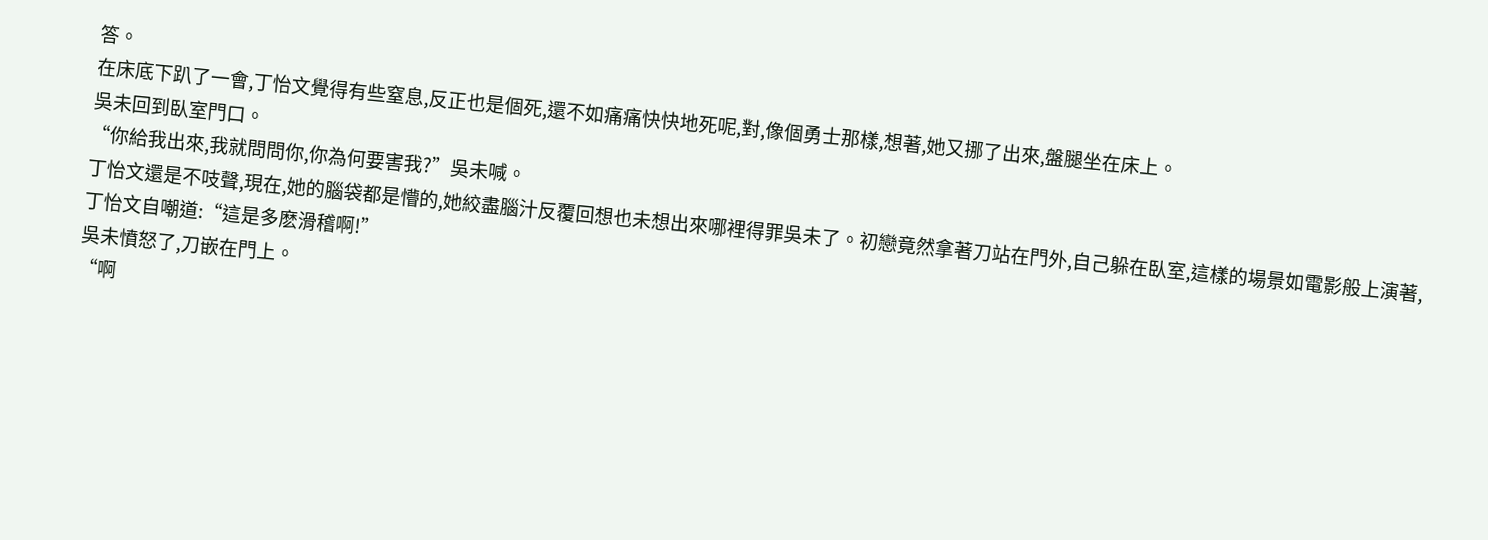答。
在床底下趴了一會,丁怡文覺得有些窒息,反正也是個死,還不如痛痛快快地死呢,對,像個勇士那樣,想著,她又挪了出來,盤腿坐在床上。
吳未回到臥室門口。
“你給我出來,我就問問你,你為何要害我?”吳未喊。
丁怡文還是不吱聲,現在,她的腦袋都是懵的,她絞盡腦汁反覆回想也未想出來哪裡得罪吳未了。初戀竟然拿著刀站在門外,自己躲在臥室,這樣的場景如電影般上演著,丁怡文自嘲道:“這是多麽滑稽啊!”
吳未憤怒了,刀嵌在門上。
“啊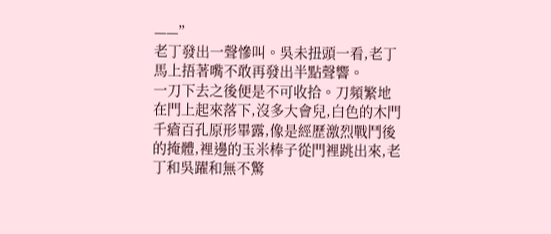——”
老丁發出一聲慘叫。吳未扭頭一看,老丁馬上捂著嘴不敢再發出半點聲響。
一刀下去之後便是不可收拾。刀頻繁地在門上起來落下,沒多大會兒,白色的木門千瘡百孔原形畢露,像是經歷激烈戰鬥後的掩體,裡邊的玉米棒子從門裡跳出來,老丁和吳躍和無不驚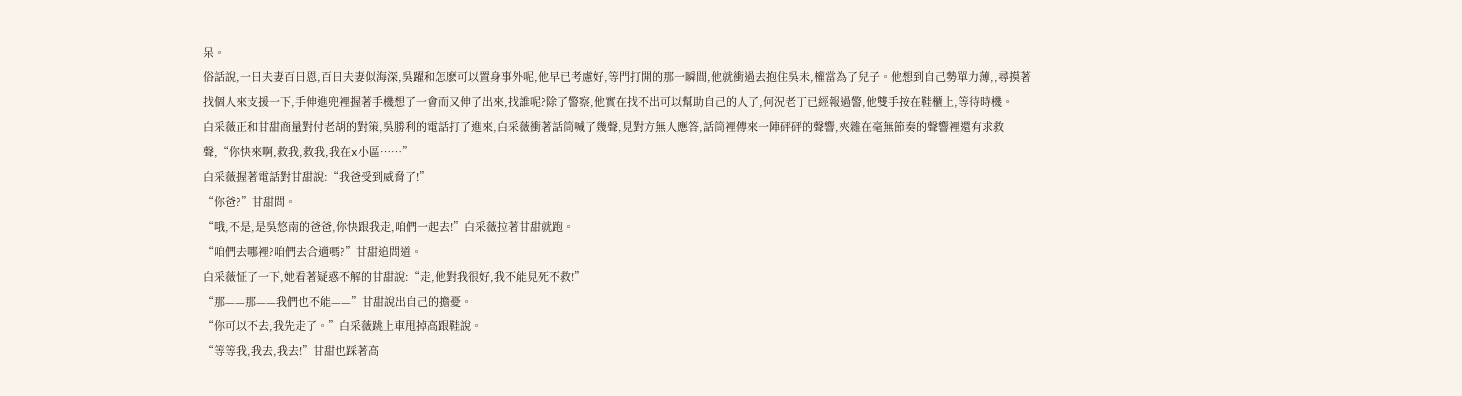呆。
俗話說,一日夫妻百日恩,百日夫妻似海深,吳躍和怎麽可以置身事外呢,他早已考慮好,等門打開的那一瞬間,他就衝過去抱住吳未,權當為了兒子。他想到自己勢單力薄,,尋摸著找個人來支援一下,手伸進兜裡握著手機想了一會而又伸了出來,找誰呢?除了警察,他實在找不出可以幫助自己的人了,何況老丁已經報過警,他雙手按在鞋櫃上,等待時機。
白采薇正和甘甜商量對付老胡的對策,吳勝利的電話打了進來,白采薇衝著話筒喊了幾聲,見對方無人應答,話筒裡傳來一陣砰砰的聲響,夾雜在毫無節奏的聲響裡還有求救聲,“你快來啊,救我,救我,我在x小區……”
白采薇握著電話對甘甜說:“我爸受到威脅了!”
“你爸?”甘甜問。
“哦,不是,是吳悠南的爸爸,你快跟我走,咱們一起去!”白采薇拉著甘甜就跑。
“咱們去哪裡?咱們去合適嗎?”甘甜追問道。
白采薇怔了一下,她看著疑惑不解的甘甜說:“走,他對我很好,我不能見死不救!”
“那——那——我們也不能——”甘甜說出自己的擔憂。
“你可以不去,我先走了。”白采薇跳上車甩掉高跟鞋說。
“等等我,我去,我去!”甘甜也踩著高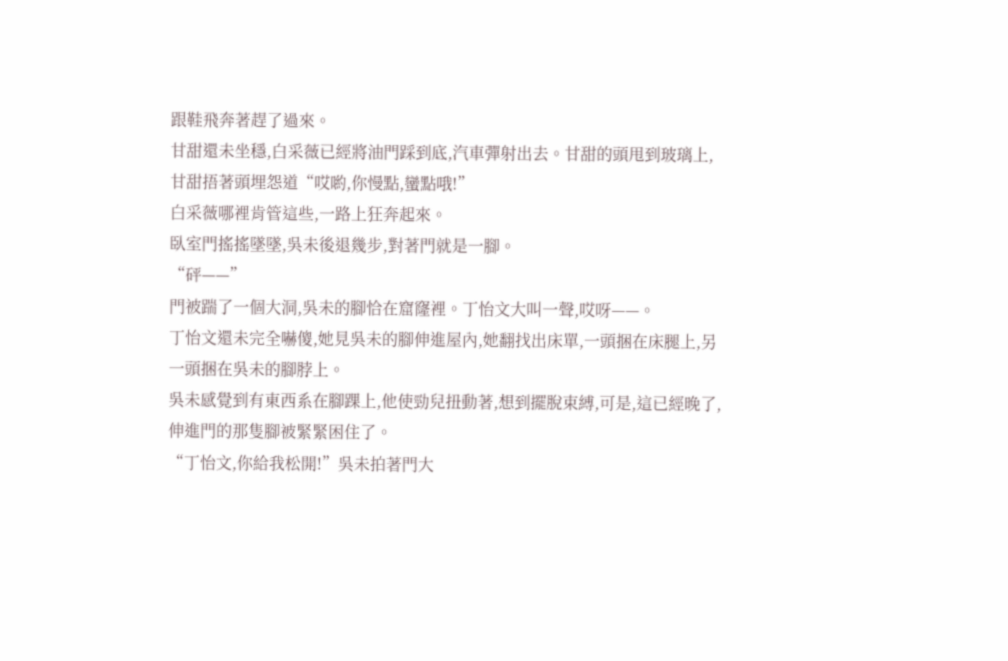跟鞋飛奔著趕了過來。
甘甜還未坐穩,白采薇已經將油門踩到底,汽車彈射出去。甘甜的頭甩到玻璃上,甘甜捂著頭埋怨道“哎喲,你慢點,蠻點哦!”
白采薇哪裡肯管這些,一路上狂奔起來。
臥室門搖搖墜墜,吳未後退幾步,對著門就是一腳。
“砰——”
門被踹了一個大洞,吳未的腳恰在窟窿裡。丁怡文大叫一聲,哎呀——。
丁怡文還未完全嚇傻,她見吳未的腳伸進屋內,她翻找出床單,一頭捆在床腿上,另一頭捆在吳未的腳脖上。
吳未感覺到有東西系在腳踝上,他使勁兒扭動著,想到擺脫束縛,可是,這已經晚了,伸進門的那隻腳被緊緊困住了。
“丁怡文,你給我松開!”吳未拍著門大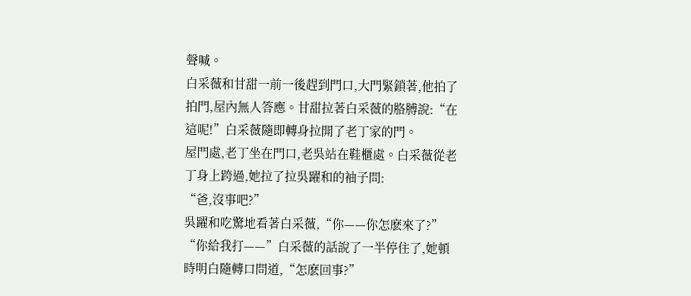聲喊。
白采薇和甘甜一前一後趕到門口,大門緊鎖著,他拍了拍門,屋內無人答應。甘甜拉著白采薇的胳膊說:“在這呢!”白采薇隨即轉身拉開了老丁家的門。
屋門處,老丁坐在門口,老吳站在鞋櫃處。白采薇從老丁身上跨過,她拉了拉吳躍和的袖子問:
“爸,沒事吧?”
吳躍和吃驚地看著白采薇,“你——你怎麽來了?”
“你給我打——”白采薇的話說了一半停住了,她頓時明白隨轉口問道,“怎麽回事?”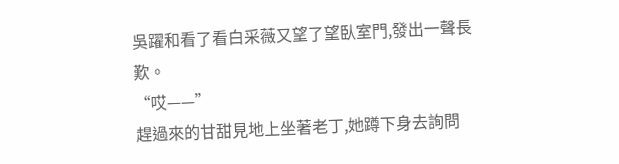吳躍和看了看白采薇又望了望臥室門,發出一聲長歎。
“哎——”
趕過來的甘甜見地上坐著老丁,她蹲下身去詢問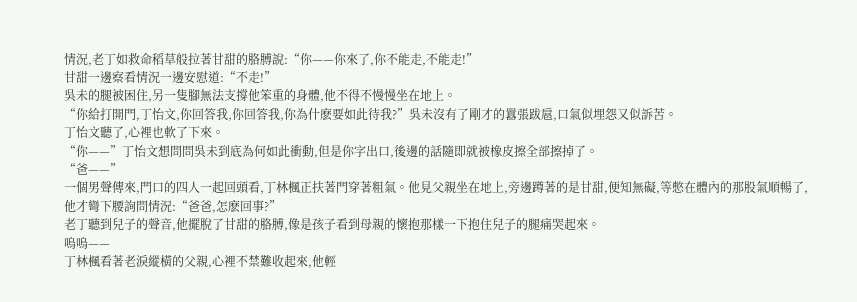情況,老丁如救命稻草般拉著甘甜的胳膊說:“你——你來了,你不能走,不能走!”
甘甜一邊察看情況一邊安慰道:“不走!”
吳未的腿被困住,另一隻腳無法支撐他笨重的身體,他不得不慢慢坐在地上。
“你給打開門,丁怡文,你回答我,你回答我,你為什麽要如此待我?”吳未沒有了剛才的囂張跋扈,口氣似埋怨又似訴苦。
丁怡文聽了,心裡也軟了下來。
“你——”丁怡文想問問吳未到底為何如此衝動,但是你字出口,後邊的話隨即就被橡皮擦全部擦掉了。
“爸——”
一個男聲傳來,門口的四人一起回頭看,丁林楓正扶著門穿著粗氣。他見父親坐在地上,旁邊蹲著的是甘甜,便知無礙,等憋在體內的那股氣順暢了,他才彎下腰詢問情況:“爸爸,怎麽回事?”
老丁聽到兒子的聲音,他擺脫了甘甜的胳膊,像是孩子看到母親的懷抱那樣一下抱住兒子的腿痛哭起來。
嗚嗚——
丁林楓看著老淚縱橫的父親,心裡不禁難收起來,他輕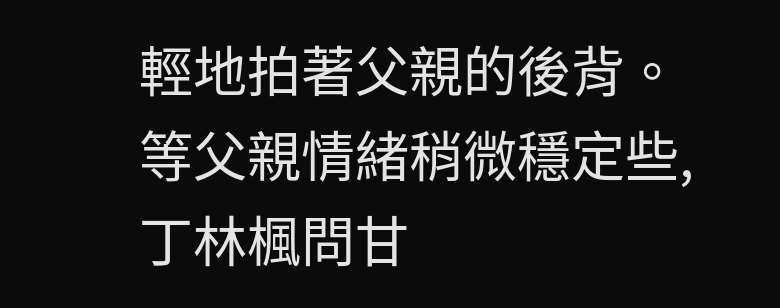輕地拍著父親的後背。
等父親情緒稍微穩定些,丁林楓問甘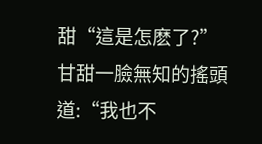甜“這是怎麽了?”
甘甜一臉無知的搖頭道:“我也不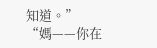知道。”
“媽——你在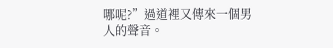哪呢?”過道裡又傳來一個男人的聲音。